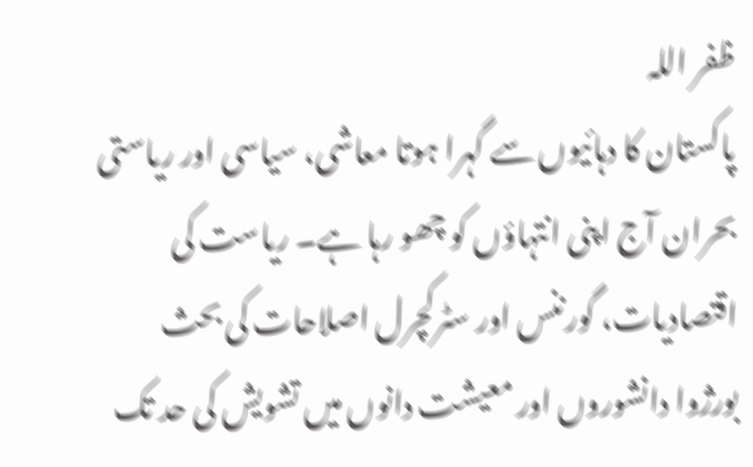ظفر اللہ
پاکستان کا دہائیوں سے گہرا ہوتا معاشی، سیاسی اور ریاستی بحران آج اپنی انتہاؤں کو چھو رہا ہے۔ ریاست کی اقتصادیات، گورننس اور سٹرکچرل اصلاحات کی بحث بورژوا دانشوروں اور معیشت دانوں میں تشویش کی حد تک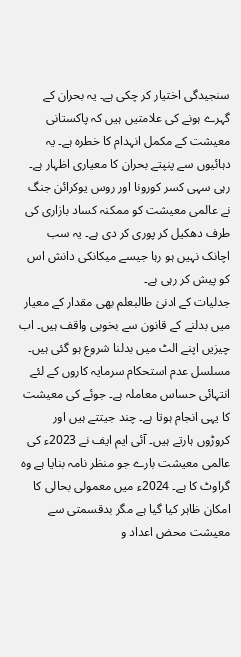سنجیدگی اختیار کر چکی ہے۔ یہ بحران کے گہرے ہونے کی علامتیں ہیں کہ پاکستانی معیشت کے مکمل انہدام کا خطرہ ہے۔ یہ دہائیوں سے پنپتے بحران کا معیاری اظہار ہے۔ رہی سہی کسر کورونا اور روس یوکرائن جنگ نے عالمی معیشت کو ممکنہ کساد بازاری کی طرف دھکیل کر پوری کر دی ہے۔ یہ سب اچانک نہیں ہو رہا جیسے میکانکی دانش اس کو پیش کر رہی ہے۔
جدلیات کے ادنیٰ طالبعلم بھی مقدار کے معیار میں بدلنے کے قانون سے بخوبی واقف ہیں۔ اب چیزیں اپنے الٹ میں بدلنا شروع ہو گئی ہیں۔ مسلسل عدم استحکام سرمایہ کاروں کے لئے انتہائی حساس معاملہ ہے۔ جوئے کی معیشت کا یہی انجام ہوتا ہے۔ چند جیتتے ہیں اور کروڑوں ہارتے ہیں۔ آئی ایم ایف نے 2023ء کی عالمی معیشت بارے جو منظر نامہ بنایا ہے وہ گراوٹ کا ہے۔ 2024ء میں معمولی بحالی کا امکان ظاہر کیا گیا ہے مگر بدقسمتی سے معیشت محض اعداد و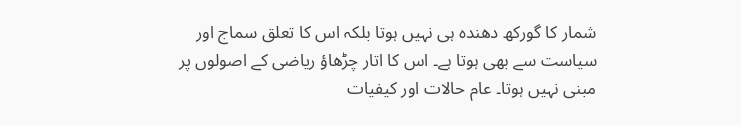شمار کا گورکھ دھندہ ہی نہیں ہوتا بلکہ اس کا تعلق سماج اور سیاست سے بھی ہوتا ہے۔ اس کا اتار چڑھاؤ ریاضی کے اصولوں پر مبنی نہیں ہوتا۔ عام حالات اور کیفیات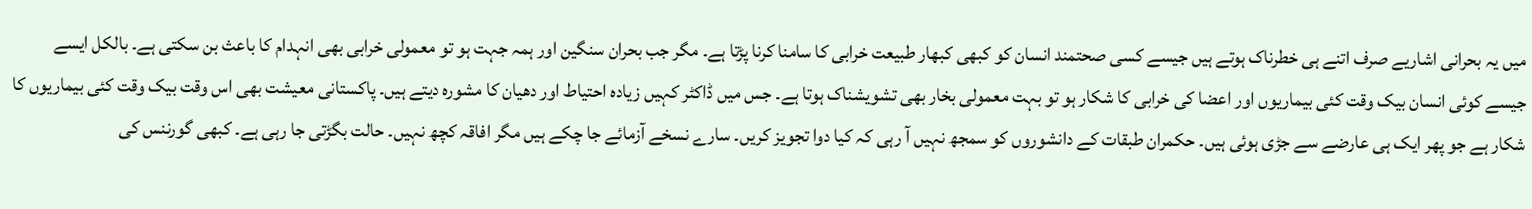میں یہ بحرانی اشاریے صرف اتنے ہی خطرناک ہوتے ہیں جیسے کسی صحتمند انسان کو کبھی کبھار طبیعت خرابی کا سامنا کرنا پڑتا ہے۔ مگر جب بحران سنگین اور ہمہ جہت ہو تو معمولی خرابی بھی انہدام کا باعث بن سکتی ہے۔ بالکل ایسے جیسے کوئی انسان بیک وقت کئی بیماریوں اور اعضا کی خرابی کا شکار ہو تو بہت معمولی بخار بھی تشویشناک ہوتا ہے۔ جس میں ڈاکٹر کہیں زیادہ احتیاط اور دھیان کا مشورہ دیتے ہیں۔ پاکستانی معیشت بھی اس وقت بیک وقت کئی بیماریوں کا شکار ہے جو پھر ایک ہی عارضے سے جڑی ہوئی ہیں۔ حکمران طبقات کے دانشوروں کو سمجھ نہیں آ رہی کہ کیا دوا تجویز کریں۔ سارے نسخے آزمائے جا چکے ہیں مگر افاقہ کچھ نہیں۔ حالت بگڑتی جا رہی ہے۔ کبھی گورننس کی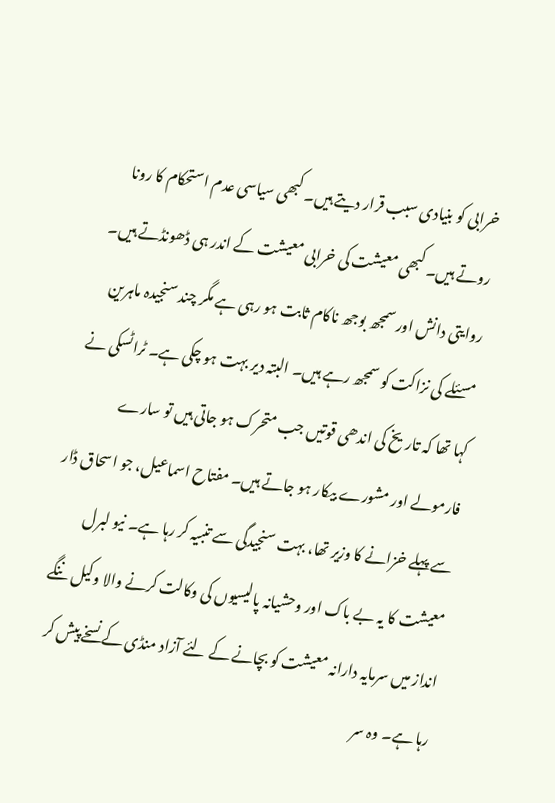خرابی کو بنیادی سبب قرار دیتے ہیں۔ کبھی سیاسی عدم استحکام کا رونا روتے ہیں۔ کبھی معیشت کی خرابی معیشت کے اندر ہی ڈھونڈتے ہیں۔ روایتی دانش اور سمجھ بوجھ ناکام ثابت ہو رہی ہے مگر چند سنجیدہ ماہرین مسئلے کی نزاکت کو سمجھ رہے ہیں۔ البتہ دیر بہت ہو چکی ہے۔ ٹراٹسکی نے کہا تھا کہ تاریخ کی اندھی قوتیں جب متحرک ہو جاتی ہیں تو سارے فارمولے اور مشورے بیکار ہو جاتے ہیں۔ مفتاح اسماعیل، جو اسحاق ڈار سے پہلے خزانے کا وزیر تھا، بہت سنجیدگی سے تنبیہ کر رہا ہے۔ نیو لبرل معیشت کا یہ بے باک اور وحشیانہ پالیسیوں کی وکالت کرنے والا وکیل ننگے انداز میں سرمایہ دارانہ معیشت کو بچانے کے لئے آزاد منڈی کے نسخے پیش کر رہا ہے۔ وہ سر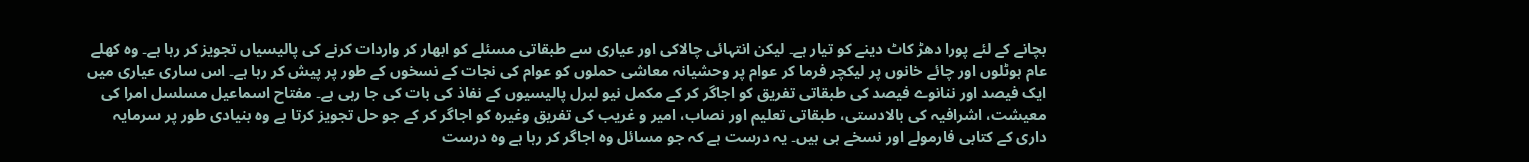بچانے کے لئے پورا دھڑ کاٹ دینے کو تیار ہے۔ لیکن انتہائی چالاکی اور عیاری سے طبقاتی مسئلے کو ابھار کر واردات کرنے کی پالیسیاں تجویز کر رہا ہے۔ وہ کھلے عام ہوٹلوں اور چائے خانوں پر لیکچر فرما کر عوام پر وحشیانہ معاشی حملوں کو عوام کی نجات کے نسخوں کے طور پر پیش کر رہا ہے۔ اس ساری عیاری میں ایک فیصد اور ننانوے فیصد کی طبقاتی تفریق کو اجاگر کر کے مکمل نیو لبرل پالیسیوں کے نفاذ کی بات کی جا رہی ہے۔ مفتاح اسماعیل مسلسل امرا کی معیشت، اشرافیہ کی بالادستی، طبقاتی تعلیم اور نصاب، امیر و غریب کی تفریق وغیرہ کو اجاگر کر کے جو حل تجویز کرتا ہے وہ بنیادی طور پر سرمایہ داری کے کتابی فارمولے اور نسخے ہی ہیں۔ یہ درست ہے کہ جو مسائل وہ اجاگر کر رہا ہے وہ درست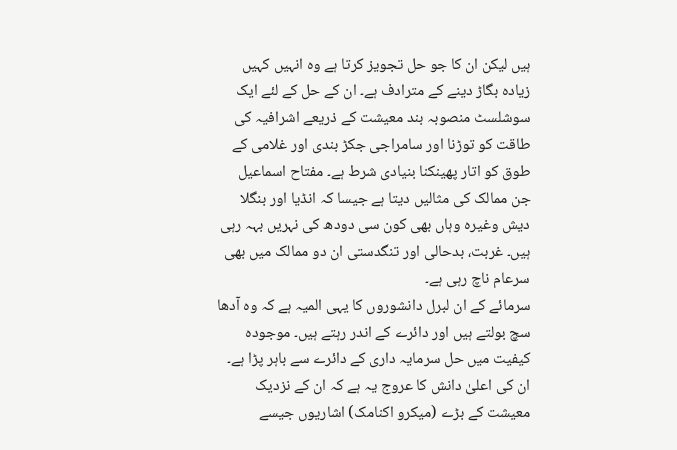ہیں لیکن ان کا جو حل تجویز کرتا ہے وہ انہیں کہیں زیادہ بگاڑ دینے کے مترادف ہے۔ ان کے حل کے لئے ایک سوشلسٹ منصوبہ بند معیشت کے ذریعے اشرافیہ کی طاقت کو توڑنا اور سامراجی جکڑ بندی اور غلامی کے طوق کو اتار پھینکنا بنیادی شرط ہے۔ مفتاح اسماعیل جن ممالک کی مثالیں دیتا ہے جیسا کہ انڈیا اور بنگلا دیش وغیرہ وہاں بھی کون سی دودھ کی نہریں بہہ رہی ہیں۔ غربت، بدحالی اور تنگدستی ان دو ممالک میں بھی سرعام ناچ رہی ہے۔
سرمائے کے ان لبرل دانشوروں کا یہی المیہ ہے کہ وہ آدھا سچ بولتے ہیں اور دائرے کے اندر رہتے ہیں۔ موجودہ کیفیت میں حل سرمایہ داری کے دائرے سے باہر پڑا ہے۔ ان کی اعلیٰ دانش کا عروج یہ ہے کہ ان کے نزدیک معیشت کے بڑے (میکرو اکنامک) اشاریوں جیسے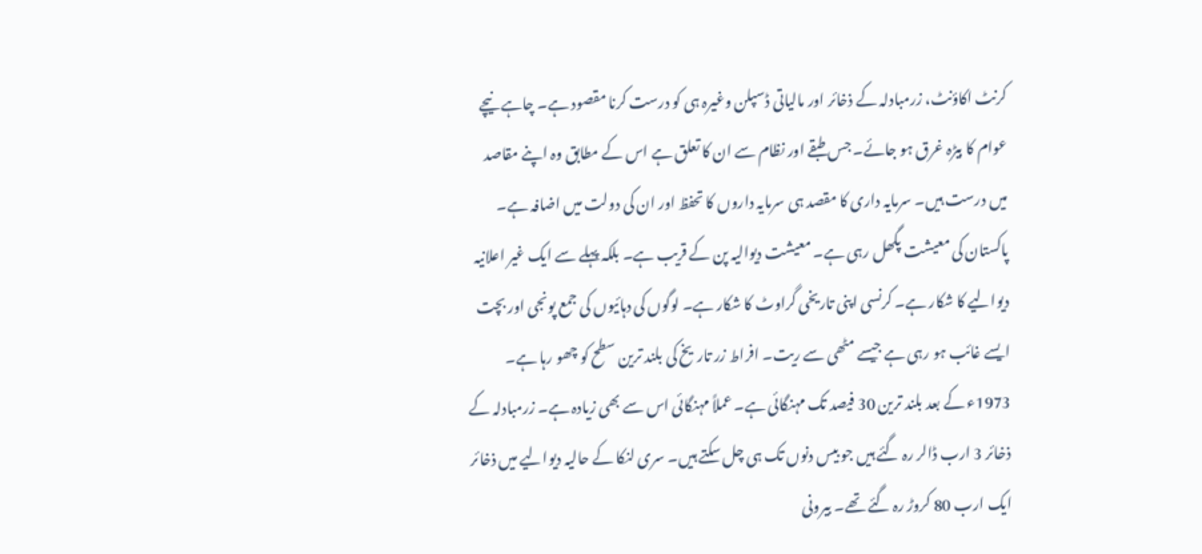کرنٹ اکاؤنٹ، زرمبادلہ کے ذخائر اور مالیاتی ڈسپلن وغیرہ ہی کو درست کرنا مقصود ہے۔ چاہے نیچے عوام کا بیڑہ غرق ہو جائے۔ جس طبقے اور نظام سے ان کا تعلق ہے اس کے مطابق وہ اپنے مقاصد میں درست ہیں۔ سرمایہ داری کا مقصد ہی سرمایہ داروں کا تحفظ اور ان کی دولت میں اضافہ ہے۔
پاکستان کی معیشت پگھل رہی ہے۔ معیشت دیوالیہ پن کے قریب ہے۔ بلکہ پہلے سے ایک غیر اعلانیہ دیوالیے کا شکار ہے۔ کرنسی اپنی تاریخی گراوٹ کا شکار ہے۔ لوگوں کی دہائیوں کی جمع پونجی اور بچت ایسے غائب ہو رہی ہے جیسے مٹھی سے ریت۔ افراط زر تاریخ کی بلند ترین سطح کو چھو رہا ہے۔ 1973ء کے بعد بلند ترین 30 فیصد تک مہنگائی ہے۔ عملاً مہنگائی اس سے بھی زیادہ ہے۔ زرمبادلہ کے ذخائر 3 ارب ڈالر رہ گئے ہیں جو بیس دنوں تک ہی چل سکتے ہیں۔ سری لنکا کے حالیہ دیوالیے میں ذخائر ایک ارب 80 کروڑ رہ گئے تھے۔ بیرونی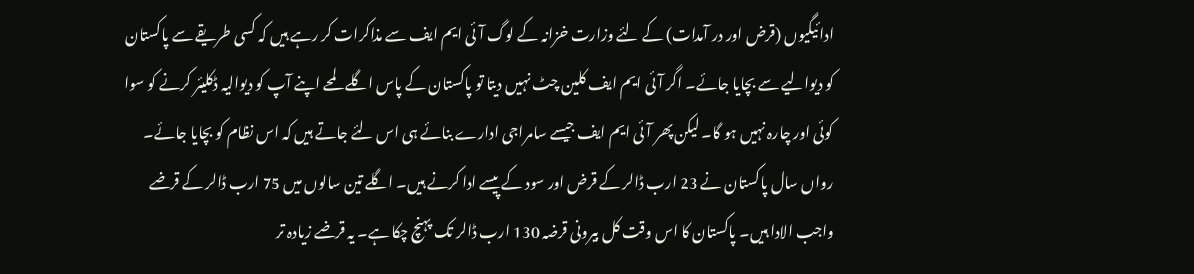ادائیگیوں (قرض اور در آمدات) کے لئے وزارت خزانہ کے لوگ آئی ایم ایف سے مذاکرات کر رہے ہیں کہ کسی طریقے سے پاکستان کو دیوالیے سے بچایا جائے۔ اگر آئی ایم ایف کلین چٹ نہیں دیتا تو پاکستان کے پاس اگلے لمحے اپنے آپ کو دیوالیہ ڈکلیئر کرنے کو سوا کوئی اور چارہ نہیں ہو گا۔ لیکن پھر آئی ایم ایف جیسے سامراجی ادارے بنائے ہی اس لئے جاتے ہیں کہ اس نظام کو بچایا جائے۔ رواں سال پاکستان نے 23 ارب ڈالر کے قرض اور سود کے پیسے ادا کرنے ہیں۔ اگلے تین سالوں میں 75 ارب ڈالر کے قرضے واجب الادا ہیں۔ پاکستان کا اس وقت کل بیرونی قرضہ 130 ارب ڈالر تک پہنچ چکا ہے۔ یہ قرضے زیادہ تر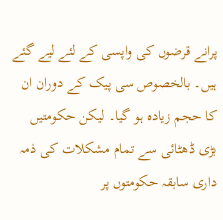پرانے قرضوں کی واپسی کے لئے لیے گئے ہیں۔ بالخصوص سی پیک کے دوران ان کا حجم زیادہ ہو گیا۔ لیکن حکومتیں بڑی ڈھٹائی سے تمام مشکلات کی ذمہ داری سابقہ حکومتوں پر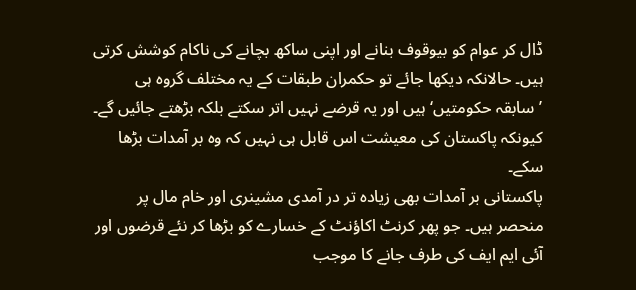ڈال کر عوام کو بیوقوف بنانے اور اپنی ساکھ بچانے کی ناکام کوشش کرتی ہیں۔ حالانکہ دیکھا جائے تو حکمران طبقات کے یہ مختلف گروہ ہی ’سابقہ حکومتیں‘ ہیں اور یہ قرضے نہیں اتر سکتے بلکہ بڑھتے جائیں گے۔ کیونکہ پاکستان کی معیشت اس قابل ہی نہیں کہ وہ بر آمدات بڑھا سکے۔
پاکستانی بر آمدات بھی زیادہ تر در آمدی مشینری اور خام مال پر منحصر ہیں۔ جو پھر کرنٹ اکاؤنٹ کے خسارے کو بڑھا کر نئے قرضوں اور آئی ایم ایف کی طرف جانے کا موجب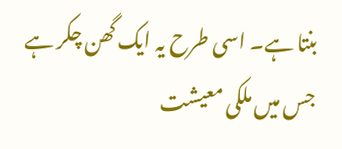بنتا ہے۔ اسی طرح یہ ایک گھن چکر ہے جس میں ملکی معیشت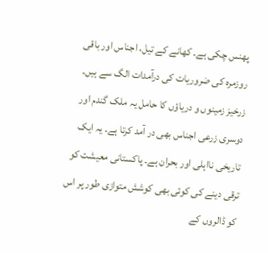پھنس چکی ہے۔ کھانے کے تیل، اجناس اور باقی روزمرہ کی ضروریات کی درآمدات الگ سے ہیں۔ زرخیز زمینوں و دریاؤں کا حامل یہ ملک گندم اور دوسری زرعی اجناس بھی در آمد کرتا ہے۔ یہ ایک تاریخی نااہلی اور بحران ہے۔ پاکستانی معیشت کو ترقی دینے کی کوئی بھی کوشش متوازی طور پر اس کو ڈالروں کے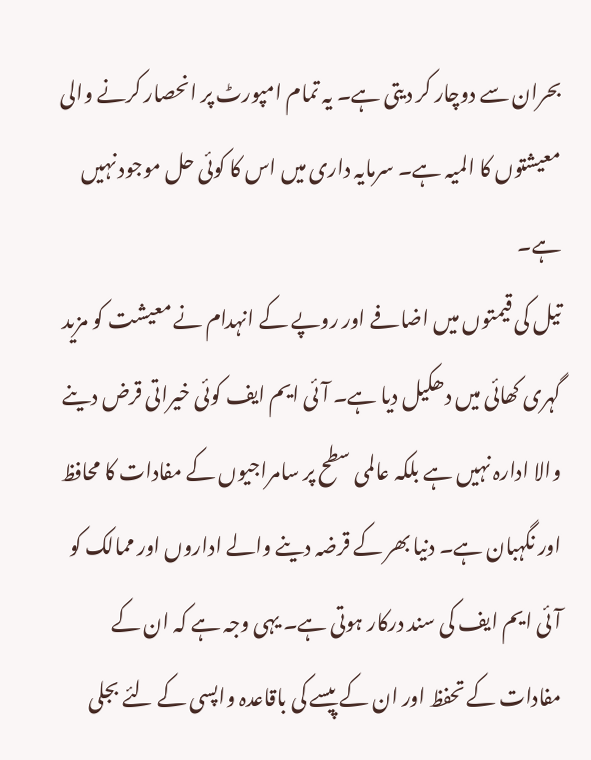بحران سے دوچار کر دیتی ہے۔ یہ تمام امپورٹ پر انحصار کرنے والی معیشتوں کا المیہ ہے۔ سرمایہ داری میں اس کا کوئی حل موجود نہیں ہے۔
تیل کی قیمتوں میں اضافے اور روپے کے انہدام نے معیشت کو مزید گہری کھائی میں دھکیل دیا ہے۔ آئی ایم ایف کوئی خیراتی قرض دینے والا ادارہ نہیں ہے بلکہ عالمی سطح پر سامراجیوں کے مفادات کا محافظ اور نگہبان ہے۔ دنیا بھر کے قرضہ دینے والے اداروں اور ممالک کو آئی ایم ایف کی سند درکار ہوتی ہے۔ یہی وجہ ہے کہ ان کے مفادات کے تحفظ اور ان کے پیسے کی باقاعدہ واپسی کے لئے بجلی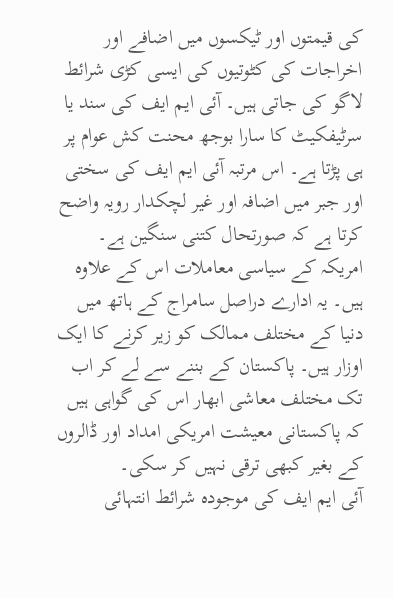کی قیمتوں اور ٹیکسوں میں اضافے اور اخراجات کی کٹوتیوں کی ایسی کڑی شرائط لاگو کی جاتی ہیں۔ آئی ایم ایف کی سند یا سرٹیفکیٹ کا سارا بوجھ محنت کش عوام پر ہی پڑتا ہے۔ اس مرتبہ آئی ایم ایف کی سختی اور جبر میں اضافہ اور غیر لچکدار رویہ واضح کرتا ہے کہ صورتحال کتنی سنگین ہے۔ امریکہ کے سیاسی معاملات اس کے علاوہ ہیں۔ یہ ادارے دراصل سامراج کے ہاتھ میں دنیا کے مختلف ممالک کو زیر کرنے کا ایک اوزار ہیں۔ پاکستان کے بننے سے لے کر اب تک مختلف معاشی ابھار اس کی گواہی ہیں کہ پاکستانی معیشت امریکی امداد اور ڈالروں کے بغیر کبھی ترقی نہیں کر سکی۔
آئی ایم ایف کی موجودہ شرائط انتہائی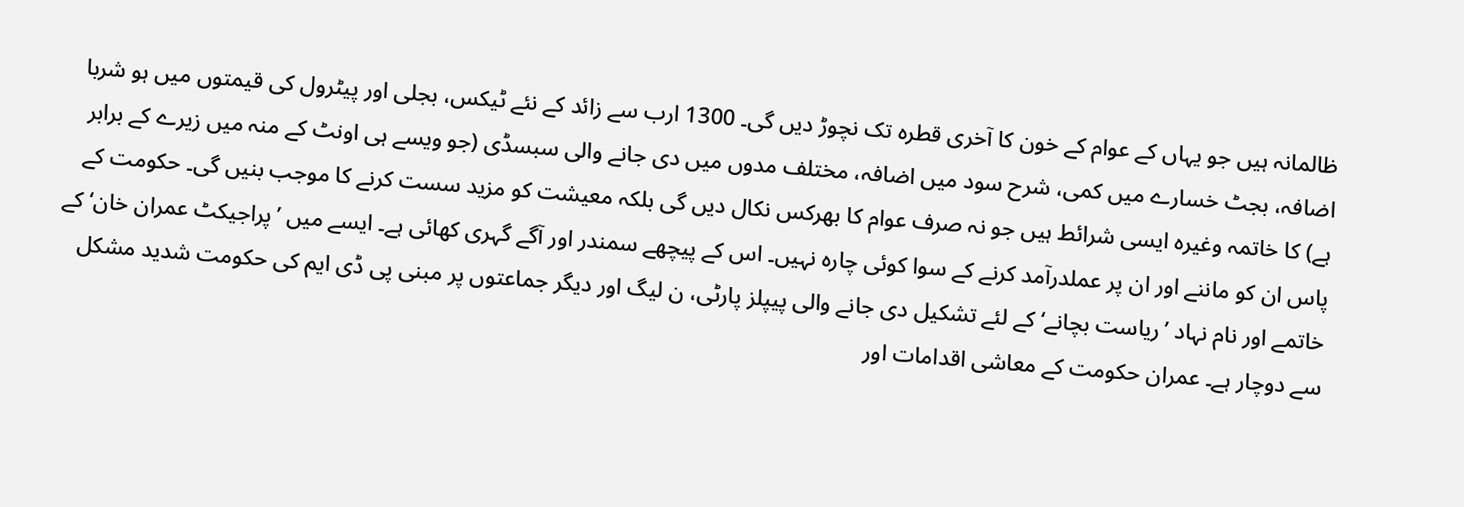ظالمانہ ہیں جو یہاں کے عوام کے خون کا آخری قطرہ تک نچوڑ دیں گی۔ 1300 ارب سے زائد کے نئے ٹیکس، بجلی اور پیٹرول کی قیمتوں میں ہو شربا اضافہ، بجٹ خسارے میں کمی، شرح سود میں اضافہ، مختلف مدوں میں دی جانے والی سبسڈی (جو ویسے ہی اونٹ کے منہ میں زیرے کے برابر ہے) کا خاتمہ وغیرہ ایسی شرائط ہیں جو نہ صرف عوام کا بھرکس نکال دیں گی بلکہ معیشت کو مزید سست کرنے کا موجب بنیں گی۔ حکومت کے پاس ان کو ماننے اور ان پر عملدرآمد کرنے کے سوا کوئی چارہ نہیں۔ اس کے پیچھے سمندر اور آگے گہری کھائی ہے۔ ایسے میں ’پراجیکٹ عمران خان‘ کے خاتمے اور نام نہاد ’ریاست بچانے‘ کے لئے تشکیل دی جانے والی پیپلز پارٹی، ن لیگ اور دیگر جماعتوں پر مبنی پی ڈی ایم کی حکومت شدید مشکل سے دوچار ہے۔ عمران حکومت کے معاشی اقدامات اور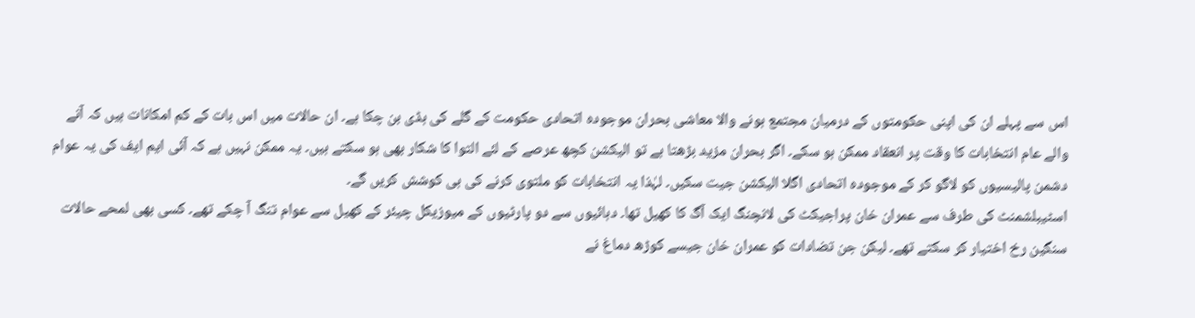اس سے پہلے ان کی اپنی حکومتوں کے درمیان مجتمع ہونے والا معاشی بحران موجودہ اتحادی حکومت کے گلے کی ہڈی بن چکا ہے۔ ان حالات میں اس بات کے کم امکانات ہیں کہ آنے والے عام انتخابات کا وقت پر انعقاد ممکن ہو سکے۔ اگر بحران مزید بڑھتا ہے تو الیکشن کچھ عرصے کے لئے التوا کا شکار بھی ہو سکتے ہیں۔ یہ ممکن نہیں ہے کہ آئی ایم ایف کی یہ عوام دشمن پالیسیوں کو لاگو کر کے موجودہ اتحادی اگلا الیکشن جیت سکیں۔ لہٰذا یہ انتخابات کو ملتوی کرنے کی ہی کوشش کریں گے۔
اسٹیبلشمنٹ کی طرف سے عمران خان پراجیکٹ کی لانچنگ ایک آگ کا کھیل تھا۔ دہائیوں سے دو پارٹیوں کے میوزیکل چیئر کے کھیل سے عوام تنگ آ چکے تھے۔ کسی بھی لمحے حالات سنگین رخ اختیار کر سکتے تھے۔ لیکن جن تضادات کو عمران خان جیسے کوڑھ دماغ نے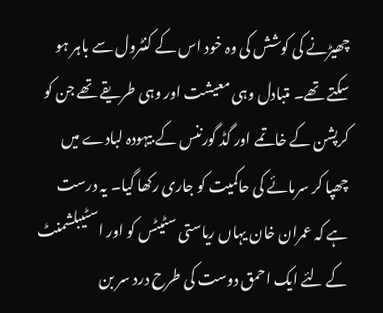چھیڑنے کی کوشش کی وہ خود اس کے کنٹرول سے باہر ہو سکتے تھے۔ متبادل وہی معیشت اور وہی طریقے تھے جن کو کرپشن کے خاتمے اور گڈ گورننس کے بیہودہ لبادے میں چھپا کر سرمائے کی حاکمیت کو جاری رکھا گیا۔ یہ درست ہے کہ عمران خان یہاں ریاستی سٹیٹس کو اور اسٹیبلشمنٹ کے لئے ایک احمق دوست کی طرح درد سر بن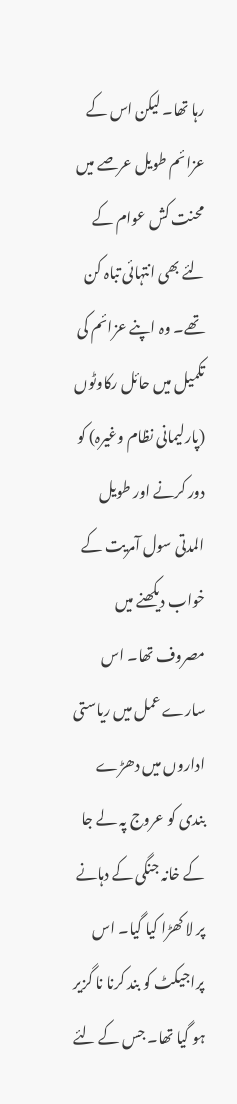رہا تھا۔ لیکن اس کے عزائم طویل عرصے میں محنت کش عوام کے لئے بھی انتہائی تباہ کن تھے۔ وہ اپنے عزائم کی تکمیل میں حائل رکاوٹوں (پارلیمانی نظام وغیرہ) کو دور کرنے اور طویل المدتی سول آمریت کے خواب دیکھنے میں مصروف تھا۔ اس سارے عمل میں ریاستی اداروں میں دھڑے بندی کو عروج پہ لے جا کے خانہ جنگی کے دہانے پر لا کھڑا کیا گیا۔ اس پراجیکٹ کو بند کرنا نا گزیر ہو گیا تھا۔ جس کے لئے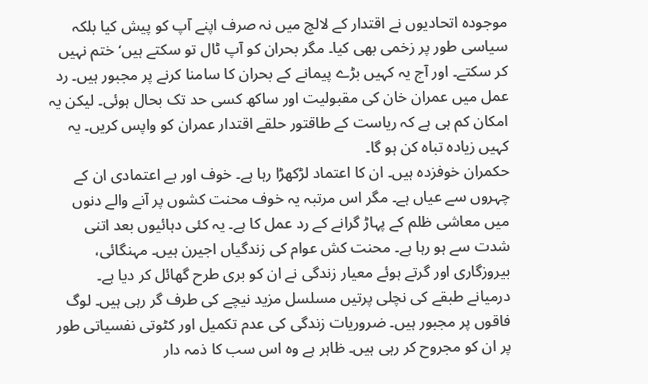موجودہ اتحادیوں نے اقتدار کے لالچ میں نہ صرف اپنے آپ کو پیش کیا بلکہ سیاسی طور پر زخمی بھی کیا۔ مگر بحران کو آپ ٹال تو سکتے ہیں‘ ختم نہیں کر سکتے۔ اور آج یہ کہیں بڑے پیمانے کے بحران کا سامنا کرنے پر مجبور ہیں۔ رد عمل میں عمران خان کی مقبولیت اور ساکھ کسی حد تک بحال ہوئی۔ لیکن یہ امکان کم ہی ہے کہ ریاست کے طاقتور حلقے اقتدار عمران کو واپس کریں۔ یہ کہیں زیادہ تباہ کن ہو گا۔
حکمران خوفزدہ ہیں۔ ان کا اعتماد لڑکھڑا رہا ہے۔ خوف اور بے اعتمادی ان کے چہروں سے عیاں ہے۔ مگر اس مرتبہ یہ خوف محنت کشوں پر آنے والے دنوں میں معاشی ظلم کے پہاڑ گرانے کے رد عمل کا ہے۔ یہ کئی دہائیوں بعد اتنی شدت سے ہو رہا ہے۔ محنت کش عوام کی زندگیاں اجیرن ہیں۔ مہنگائی، بیروزگاری اور گرتے ہوئے معیار زندگی نے ان کو بری طرح گھائل کر دیا ہے۔ درمیانے طبقے کی نچلی پرتیں مسلسل مزید نیچے کی طرف گر رہی ہیں۔ لوگ فاقوں پر مجبور ہیں۔ ضروریات زندگی کی عدم تکمیل اور کٹوتی نفسیاتی طور پر ان کو مجروح کر رہی ہیں۔ ظاہر ہے وہ اس سب کا ذمہ دار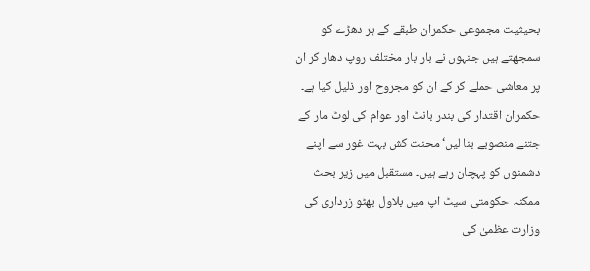بحیثیت مجموعی حکمران طبقے کے ہر دھڑے کو سمجھتے ہیں جنہوں نے بار بار مختلف روپ دھار کر ان پر معاشی حملے کر کے ان کو مجروح اور ذلیل کیا ہے۔ حکمران اقتدار کی بندر بانٹ اور عوام کی لوٹ مار کے جتنے منصوبے بنا لیں‘ محنت کش بہت غور سے اپنے دشمنوں کو پہچان رہے ہیں۔ مستقبل میں زیر بحث ممکنہ حکومتی سیٹ اپ میں بلاول بھٹو زرداری کی وزارت عظمیٰ کی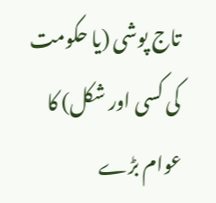تاج پوشی (یا حکومت کی کسی اور شکل) کا عوام بڑے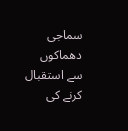سماجی دھماکوں سے استقبال کرنے کی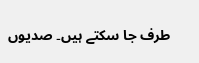طرف جا سکتے ہیں۔ صدیوں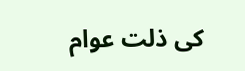کی ذلت عوام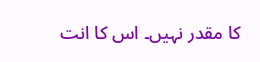کا مقدر نہیں۔ اس کا انت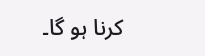کرنا ہو گا۔